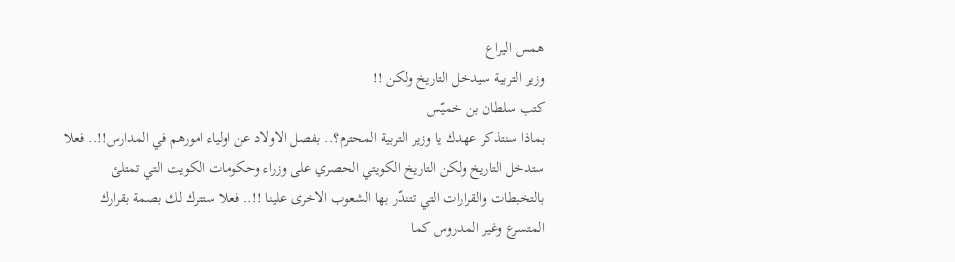همس اليراع
وزير التربية سيدخل التاريخ ولكن !!
كتب سلطان بن خميّس
بماذا سنتذكر عهدك يا وزير التربية المحترم؟.. بفصل الاولاد عن اولياء امورهم في المدارس!!.. فعلا ستدخل التاريخ ولكن التاريخ الكويتي الحصري على وزراء وحكومات الكويت التي تمتلئ بالتخبطات والقرارات التي تتندّر بها الشعوب الاخرى علينا !!.. فعلا ستترك لك بصمة بقرارك المتسرع وغير المدروس كما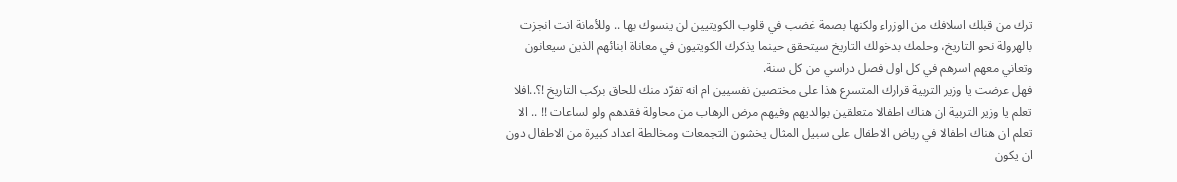ترك من قبلك اسلافك من الوزراء ولكنها بصمة غضب في قلوب الكويتيين لن ينسوك بها .. وللأمانة انت انجزت بالهرولة نحو التاريخ، وحلمك بدخولك التاريخ سيتحقق حينما يذكرك الكويتيون في معاناة ابنائهم الذين سيعانون وتعاني معهم اسرهم في كل اول فصل دراسي من كل سنة.
فهل عرضت يا وزير التربية قرارك المتسرع هذا على مختصين نفسيين ام انه تفرّد منك للحاق بركب التاريخ !؟..افلا تعلم يا وزير التربية ان هناك اطفالا متعلقين بوالديهم وفيهم مرض الرهاب من محاولة فقدهم ولو لساعات !! .. الا تعلم ان هناك اطفالا في رياض الاطفال على سبيل المثال يخشون التجمعات ومخالطة اعداد كبيرة من الاطفال دون ان يكون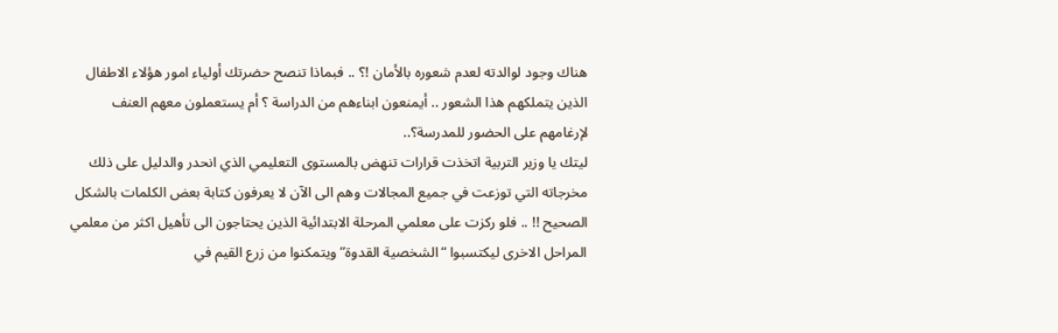هناك وجود لوالدته لعدم شعوره بالأمان !؟ .. فبماذا تنصح حضرتك أولياء امور هؤلاء الاطفال الذين يتملكهم هذا الشعور .. أيمنعون ابناءهم من الدراسة ؟ أم يستعملون معهم العنف لإرغامهم على الحضور للمدرسة؟..
ليتك يا وزير التربية اتخذت قرارات تنهض بالمستوى التعليمي الذي انحدر والدليل على ذلك مخرجاته التي توزعت في جميع المجالات وهم الى الآن لا يعرفون كتابة بعض الكلمات بالشكل الصحيح !! .. فلو ركزت على معلمي المرحلة الابتدائية الذين يحتاجون الى تأهيل اكثر من معلمي المراحل الاخرى ليكتسبوا “الشخصية القدوة” ويتمكنوا من زرع القيم في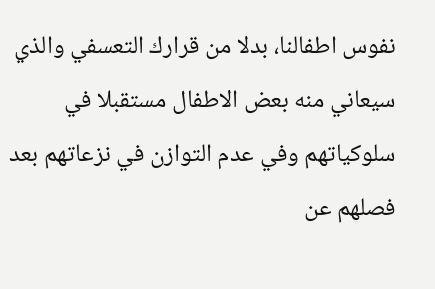نفوس اطفالنا، بدلا من قرارك التعسفي والذي سيعاني منه بعض الاطفال مستقبلا في سلوكياتهم وفي عدم التوازن في نزعاتهم بعد فصلهم عن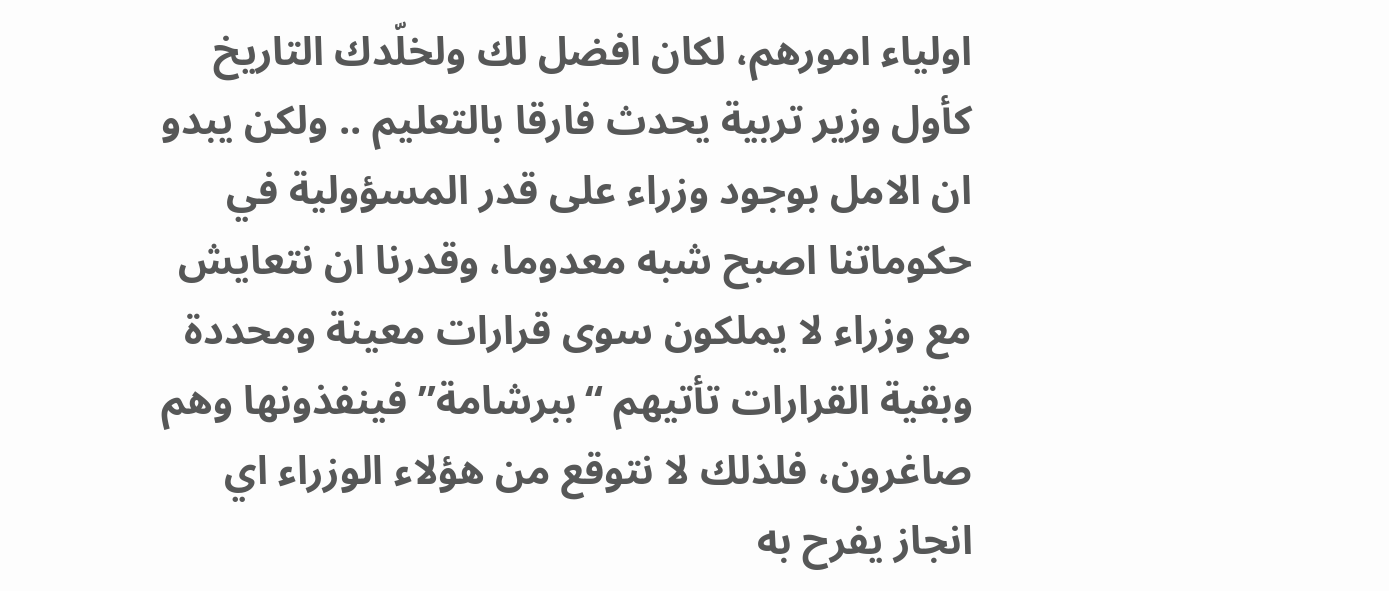اولياء امورهم، لكان افضل لك ولخلّدك التاريخ كأول وزير تربية يحدث فارقا بالتعليم .. ولكن يبدو ان الامل بوجود وزراء على قدر المسؤولية في حكوماتنا اصبح شبه معدوما، وقدرنا ان نتعايش مع وزراء لا يملكون سوى قرارات معينة ومحددة وبقية القرارات تأتيهم “ببرشامة” فينفذونها وهم صاغرون، فلذلك لا نتوقع من هؤلاء الوزراء اي انجاز يفرح به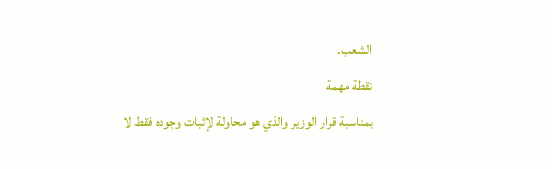الشعب.
نقطة مهمة
بمناسبة قرار الوزير والذي هو محاولة لإثبات وجوده فقط لا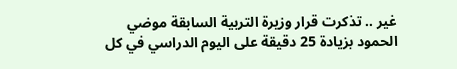غير .. تذكرت قرار وزيرة التربية السابقة موضي الحمود بزيادة 25 دقيقة على اليوم الدراسي في كل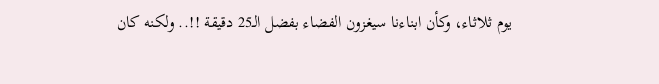يوم ثلاثاء، وكأن ابناءنا سيغزون الفضاء بفضل الـ25 دقيقة !!.. ولكنه كان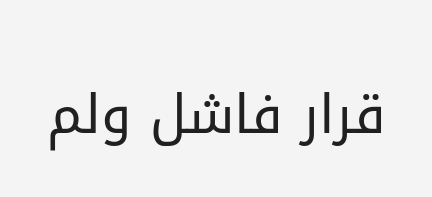قرار فاشل ولم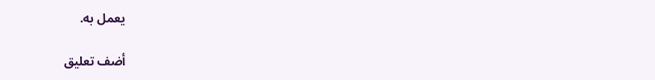يعمل به.

أضف تعليق